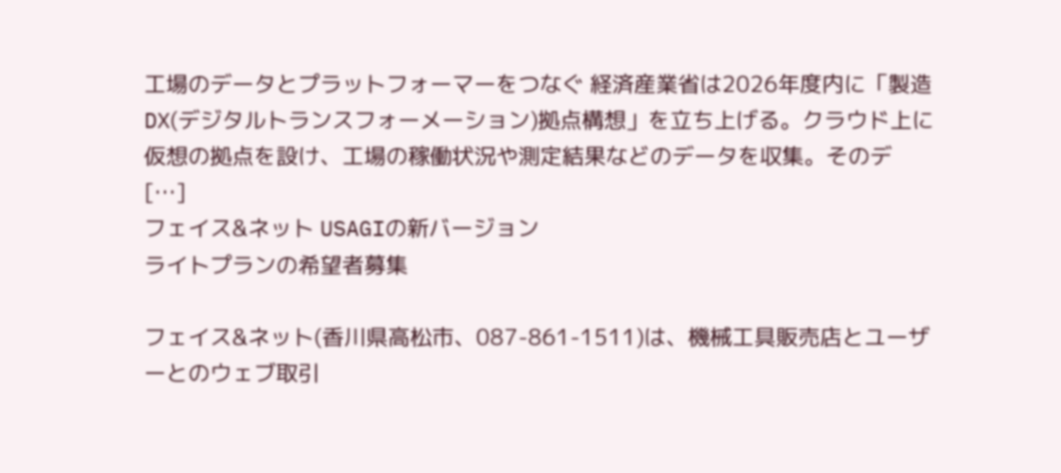工場のデータとプラットフォーマーをつなぐ 経済産業省は2026年度内に「製造DX(デジタルトランスフォーメーション)拠点構想」を立ち上げる。クラウド上に仮想の拠点を設け、工場の稼働状況や測定結果などのデータを収集。そのデ […]
フェイス&ネット USAGIの新バージョン
ライトプランの希望者募集

フェイス&ネット(香川県高松市、087-861-1511)は、機械工具販売店とユーザーとのウェブ取引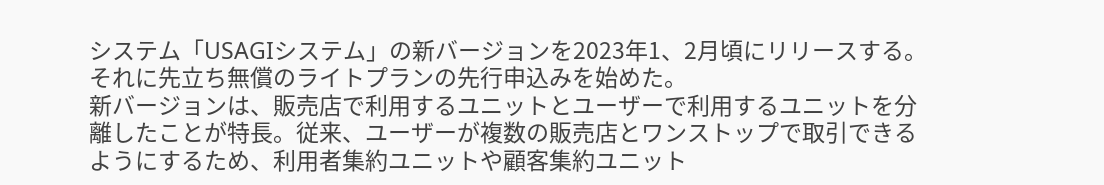システム「USAGIシステム」の新バージョンを2023年1、2月頃にリリースする。それに先立ち無償のライトプランの先行申込みを始めた。
新バージョンは、販売店で利用するユニットとユーザーで利用するユニットを分離したことが特長。従来、ユーザーが複数の販売店とワンストップで取引できるようにするため、利用者集約ユニットや顧客集約ユニット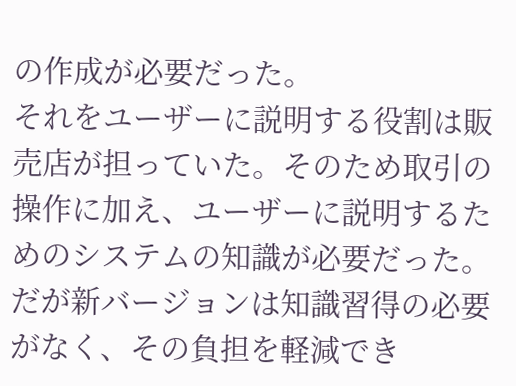の作成が必要だった。
それをユーザーに説明する役割は販売店が担っていた。そのため取引の操作に加え、ユーザーに説明するためのシステムの知識が必要だった。だが新バージョンは知識習得の必要がなく、その負担を軽減でき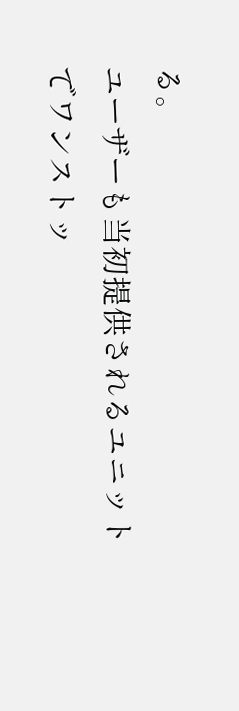る。
ユーザーも当初提供されるユニットでワンストッ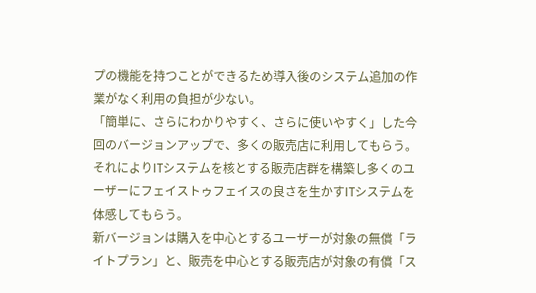プの機能を持つことができるため導入後のシステム追加の作業がなく利用の負担が少ない。
「簡単に、さらにわかりやすく、さらに使いやすく」した今回のバージョンアップで、多くの販売店に利用してもらう。それによりITシステムを核とする販売店群を構築し多くのユーザーにフェイストゥフェイスの良さを生かすITシステムを体感してもらう。
新バージョンは購入を中心とするユーザーが対象の無償「ライトプラン」と、販売を中心とする販売店が対象の有償「ス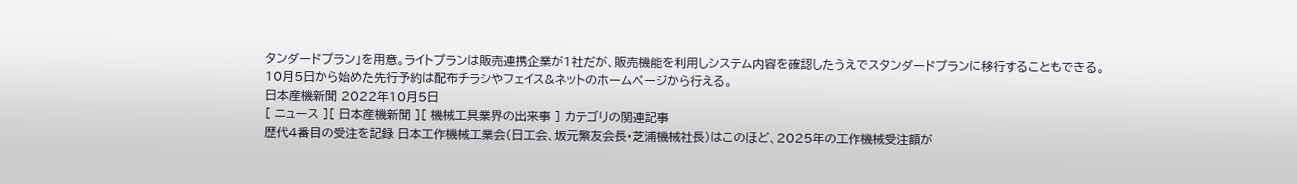タンダードプラン」を用意。ライトプランは販売連携企業が1社だが、販売機能を利用しシステム内容を確認したうえでスタンダードプランに移行することもできる。
10月5日から始めた先行予約は配布チラシやフェイス&ネットのホームページから行える。
日本産機新聞 2022年10月5日
[ ニュース ][ 日本産機新聞 ][ 機械工具業界の出来事 ] カテゴリの関連記事
歴代4番目の受注を記録 日本工作機械工業会(日工会、坂元繁友会長・芝浦機械社長)はこのほど、2025年の工作機械受注額が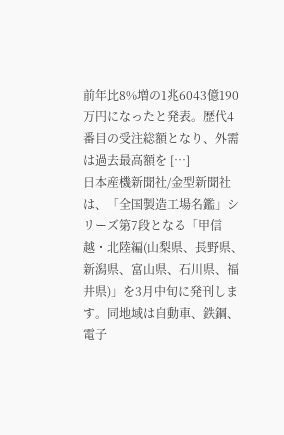前年比8%増の1兆6043億190万円になったと発表。歴代4番目の受注総額となり、外需は過去最高額を […]
日本産機新聞社/金型新聞社は、「全国製造工場名鑑」シリーズ第7段となる「甲信越・北陸編(山梨県、長野県、新潟県、富山県、石川県、福井県)」を3月中旬に発刊します。同地域は自動車、鉄鋼、電子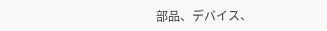部品、デバイス、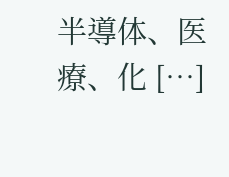半導体、医療、化 […]